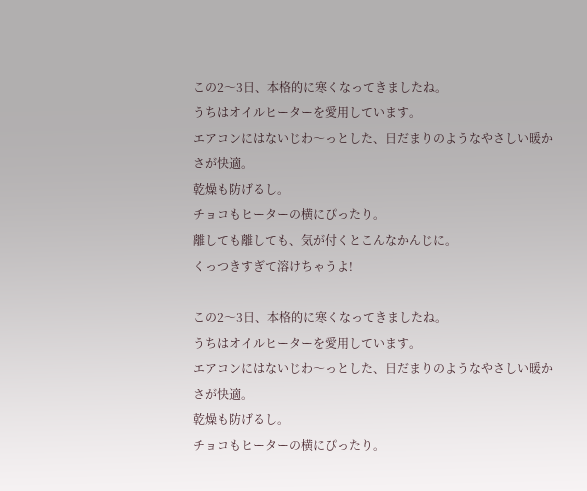この2〜3日、本格的に寒くなってきましたね。
うちはオイルヒーターを愛用しています。
エアコンにはないじわ〜っとした、日だまりのようなやさしい暖かさが快適。
乾燥も防げるし。
チョコもヒーターの横にぴったり。
離しても離しても、気が付くとこんなかんじに。
くっつきすぎて溶けちゃうよ!

この2〜3日、本格的に寒くなってきましたね。
うちはオイルヒーターを愛用しています。
エアコンにはないじわ〜っとした、日だまりのようなやさしい暖かさが快適。
乾燥も防げるし。
チョコもヒーターの横にぴったり。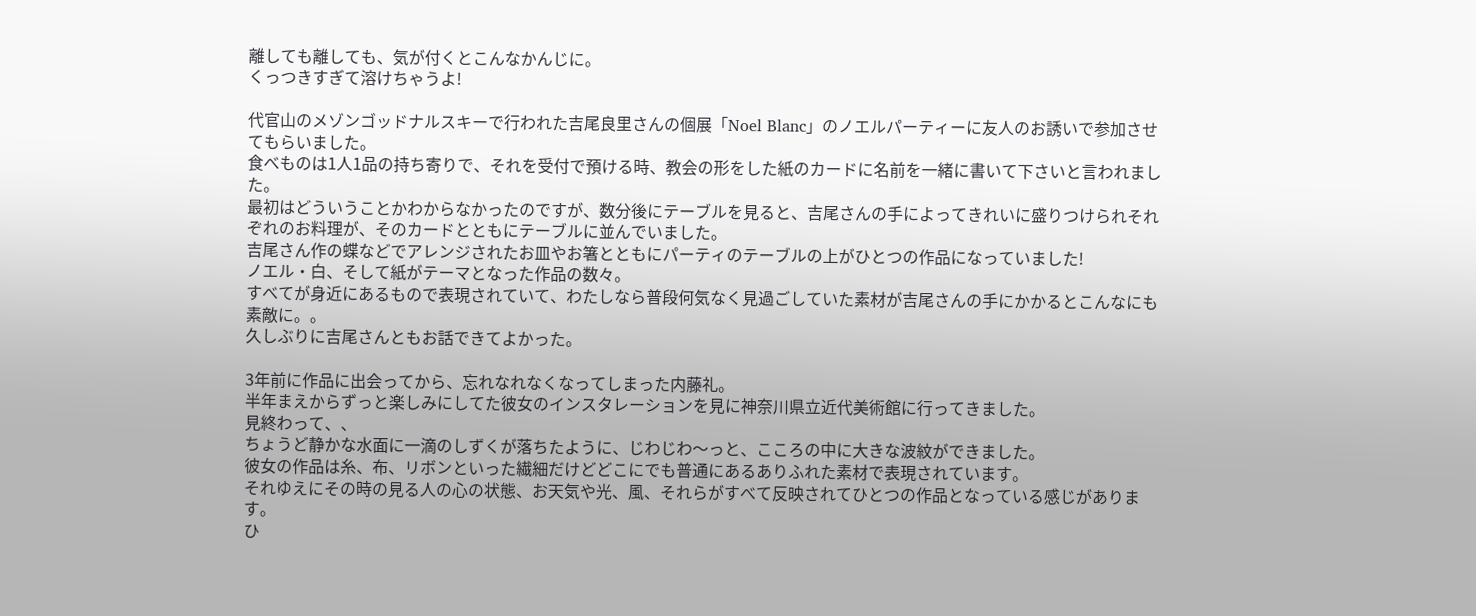離しても離しても、気が付くとこんなかんじに。
くっつきすぎて溶けちゃうよ!

代官山のメゾンゴッドナルスキーで行われた吉尾良里さんの個展「Noel Blanc」のノエルパーティーに友人のお誘いで参加させてもらいました。
食べものは1人1品の持ち寄りで、それを受付で預ける時、教会の形をした紙のカードに名前を一緒に書いて下さいと言われました。
最初はどういうことかわからなかったのですが、数分後にテーブルを見ると、吉尾さんの手によってきれいに盛りつけられそれぞれのお料理が、そのカードとともにテーブルに並んでいました。
吉尾さん作の蝶などでアレンジされたお皿やお箸とともにパーティのテーブルの上がひとつの作品になっていました!
ノエル・白、そして紙がテーマとなった作品の数々。
すべてが身近にあるもので表現されていて、わたしなら普段何気なく見過ごしていた素材が吉尾さんの手にかかるとこんなにも素敵に。。
久しぶりに吉尾さんともお話できてよかった。

3年前に作品に出会ってから、忘れなれなくなってしまった内藤礼。
半年まえからずっと楽しみにしてた彼女のインスタレーションを見に神奈川県立近代美術館に行ってきました。
見終わって、、
ちょうど静かな水面に一滴のしずくが落ちたように、じわじわ〜っと、こころの中に大きな波紋ができました。
彼女の作品は糸、布、リボンといった繊細だけどどこにでも普通にあるありふれた素材で表現されています。
それゆえにその時の見る人の心の状態、お天気や光、風、それらがすべて反映されてひとつの作品となっている感じがあります。
ひ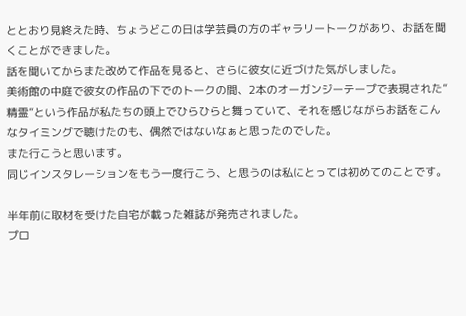ととおり見終えた時、ちょうどこの日は学芸員の方のギャラリートークがあり、お話を聞くことができました。
話を聞いてからまた改めて作品を見ると、さらに彼女に近づけた気がしました。
美術館の中庭で彼女の作品の下でのトークの間、2本のオーガンジーテープで表現された”精霊”という作品が私たちの頭上でひらひらと舞っていて、それを感じながらお話をこんなタイミングで聴けたのも、偶然ではないなぁと思ったのでした。
また行こうと思います。
同じインスタレーションをもう一度行こう、と思うのは私にとっては初めてのことです。

半年前に取材を受けた自宅が載った雑誌が発売されました。
プロ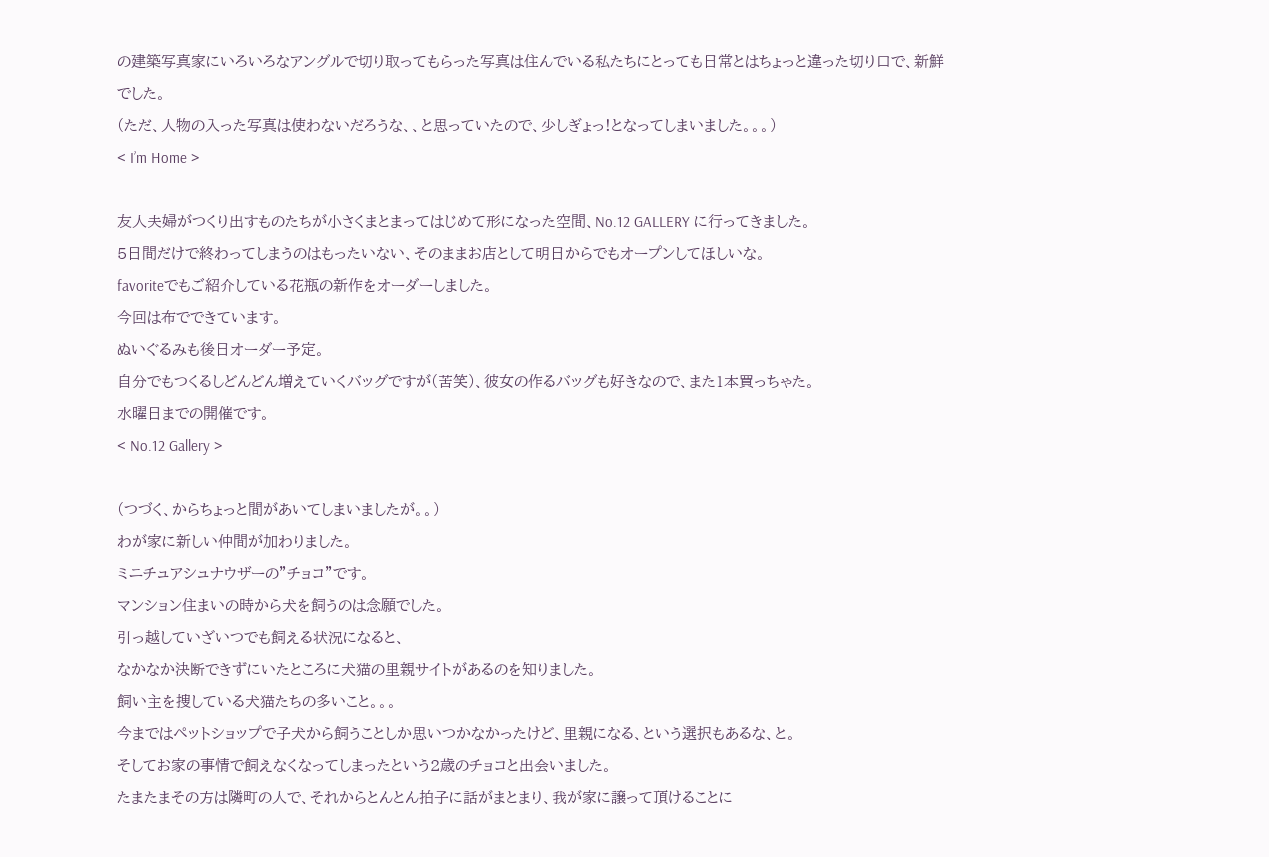の建築写真家にいろいろなアングルで切り取ってもらった写真は住んでいる私たちにとっても日常とはちょっと違った切り口で、新鮮でした。
(ただ、人物の入った写真は使わないだろうな、、と思っていたので、少しぎょっ!となってしまいました。。。)
< I’m Home >

友人夫婦がつくり出すものたちが小さくまとまってはじめて形になった空間、No.12 GALLERY に行ってきました。
5日間だけで終わってしまうのはもったいない、そのままお店として明日からでもオープンしてほしいな。
favoriteでもご紹介している花瓶の新作をオーダーしました。
今回は布でできています。
ぬいぐるみも後日オーダー予定。
自分でもつくるしどんどん増えていくバッグですが(苦笑)、彼女の作るバッグも好きなので、また1本買っちゃた。
水曜日までの開催です。
< No.12 Gallery >

(つづく、からちょっと間があいてしまいましたが。。)
わが家に新しい仲間が加わりました。
ミニチュアシュナウザーの”チョコ”です。
マンション住まいの時から犬を飼うのは念願でした。
引っ越していざいつでも飼える状況になると、
なかなか決断できずにいたところに犬猫の里親サイトがあるのを知りました。
飼い主を捜している犬猫たちの多いこと。。。
今まではペットショップで子犬から飼うことしか思いつかなかったけど、里親になる、という選択もあるな、と。
そしてお家の事情で飼えなくなってしまったという2歳のチョコと出会いました。
たまたまその方は隣町の人で、それからとんとん拍子に話がまとまり、我が家に譲って頂けることに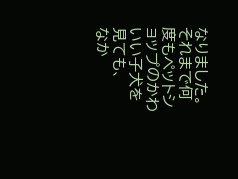なりました。
それまで何度もペットショップのかわいい子犬を見ても、
なか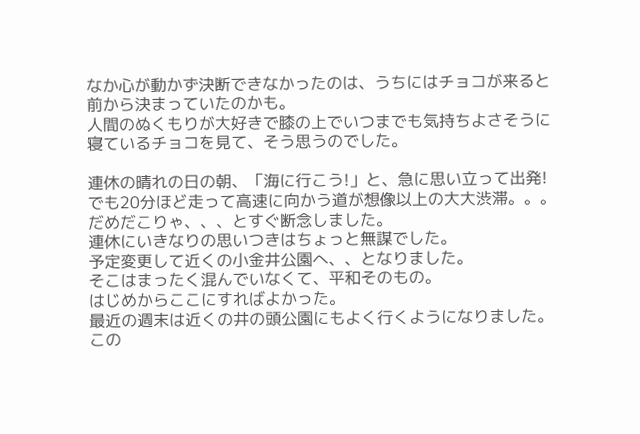なか心が動かず決断できなかったのは、うちにはチョコが来ると前から決まっていたのかも。
人間のぬくもりが大好きで膝の上でいつまでも気持ちよさそうに寝ているチョコを見て、そう思うのでした。

連休の晴れの日の朝、「海に行こう!」と、急に思い立って出発!
でも20分ほど走って高速に向かう道が想像以上の大大渋滞。。。
だめだこりゃ、、、とすぐ断念しました。
連休にいきなりの思いつきはちょっと無謀でした。
予定変更して近くの小金井公園へ、、となりました。
そこはまったく混んでいなくて、平和そのもの。
はじめからここにすればよかった。
最近の週末は近くの井の頭公園にもよく行くようになりました。
この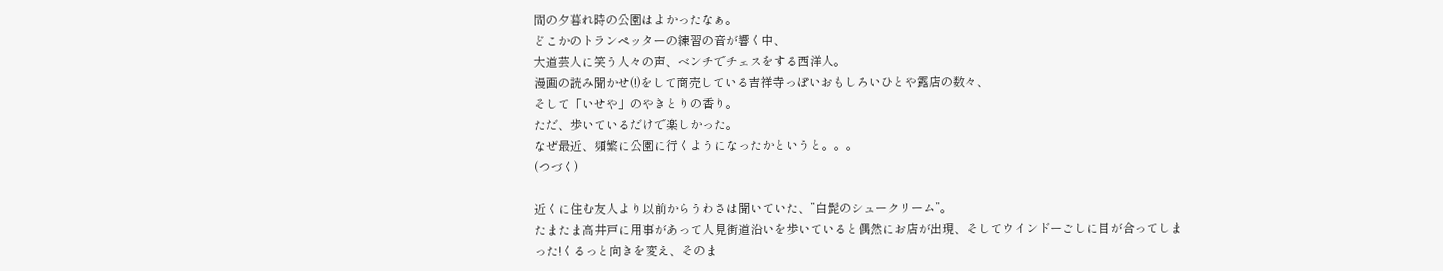間の夕暮れ時の公園はよかったなぁ。
どこかのトランペッターの練習の音が響く中、
大道芸人に笑う人々の声、ベンチでチェスをする西洋人。
漫画の読み聞かせ(!)をして商売している吉祥寺っぽいおもしろいひとや露店の数々、
そして「いせや」のやきとりの香り。
ただ、歩いているだけで楽しかった。
なぜ最近、頻繁に公園に行くようになったかというと。。。
(つづく)

近くに住む友人より以前からうわさは聞いていた、”白髭のシュークリーム”。
たまたま高井戸に用事があって人見街道沿いを歩いていると偶然にお店が出現、そしてウインドーごしに目が合ってしまった!くるっと向きを変え、そのま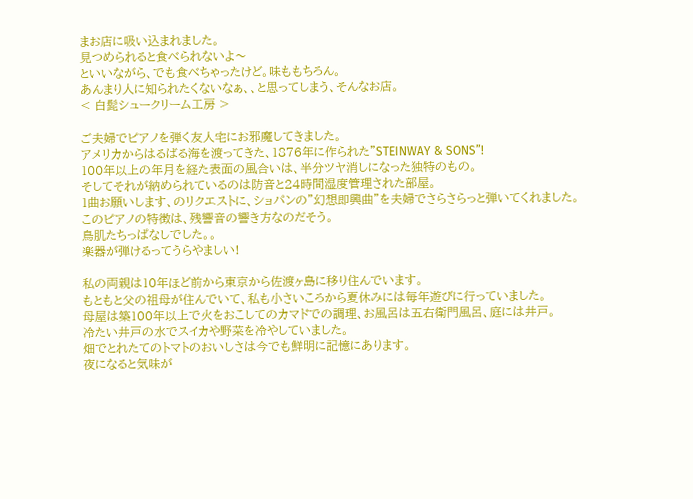まお店に吸い込まれました。
見つめられると食べられないよ〜
といいながら、でも食べちゃったけど。味ももちろん。
あんまり人に知られたくないなぁ、、と思ってしまう、そんなお店。
< 白髭シュークリーム工房 >

ご夫婦でピアノを弾く友人宅にお邪魔してきました。
アメリカからはるばる海を渡ってきた、1876年に作られた”STEINWAY & SONS”!
100年以上の年月を経た表面の風合いは、半分ツヤ消しになった独特のもの。
そしてそれが納められているのは防音と24時間湿度管理された部屋。
1曲お願いします、のリクエストに、ショパンの”幻想即興曲”を夫婦でさらさらっと弾いてくれました。
このピアノの特徴は、残響音の響き方なのだそう。
鳥肌たちっぱなしでした。。
楽器が弾けるってうらやましい!

私の両親は10年ほど前から東京から佐渡ヶ島に移り住んでいます。
もともと父の祖母が住んでいて、私も小さいころから夏休みには毎年遊びに行っていました。
母屋は築100年以上で火をおこしてのカマドでの調理、お風呂は五右衛門風呂、庭には井戸。
冷たい井戸の水でスイカや野菜を冷やしていました。
畑でとれたてのトマトのおいしさは今でも鮮明に記憶にあります。
夜になると気味が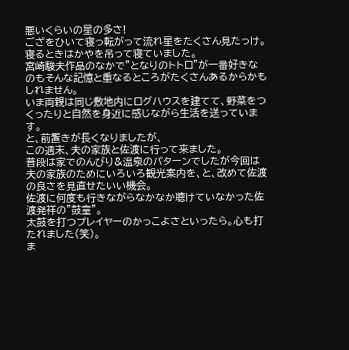悪いくらいの星の多さ!
ござをひいて寝っ転がって流れ星をたくさん見たっけ。
寝るときはかやを吊って寝ていました。
宮崎駿夫作品のなかで”となりのトトロ”が一番好きなのもそんな記憶と重なるところがたくさんあるからかもしれません。
いま両親は同じ敷地内にログハウスを建てて、野菜をつくったりと自然を身近に感じながら生活を送っています。
と、前置きが長くなりましたが、
この週末、夫の家族と佐渡に行って来ました。
普段は家でのんびり&温泉のパターンでしたが今回は夫の家族のためにいろいろ観光案内を、と、改めて佐渡の良さを見直せたいい機会。
佐渡に何度も行きながらなかなか聴けていなかった佐渡発祥の”鼓童”。
太鼓を打つプレイヤーのかっこよさといったら。心も打たれました(笑)。
ま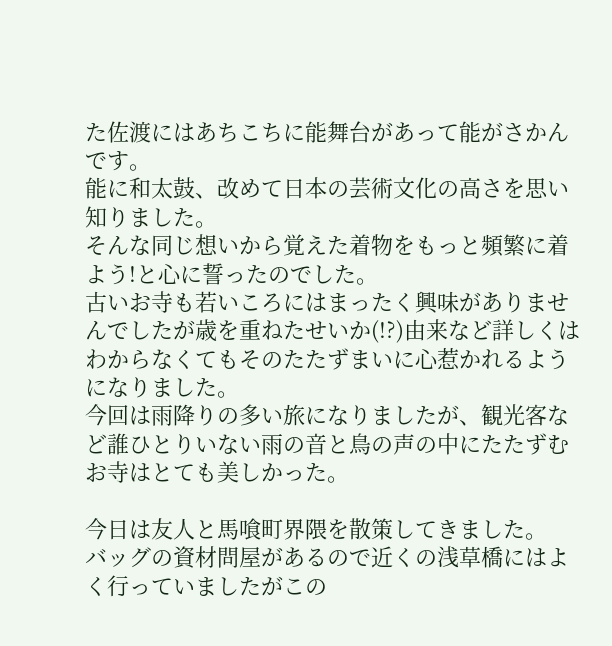た佐渡にはあちこちに能舞台があって能がさかんです。
能に和太鼓、改めて日本の芸術文化の高さを思い知りました。
そんな同じ想いから覚えた着物をもっと頻繁に着よう!と心に誓ったのでした。
古いお寺も若いころにはまったく興味がありませんでしたが歳を重ねたせいか(!?)由来など詳しくはわからなくてもそのたたずまいに心惹かれるようになりました。
今回は雨降りの多い旅になりましたが、観光客など誰ひとりいない雨の音と鳥の声の中にたたずむお寺はとても美しかった。

今日は友人と馬喰町界隈を散策してきました。
バッグの資材問屋があるので近くの浅草橋にはよく行っていましたがこの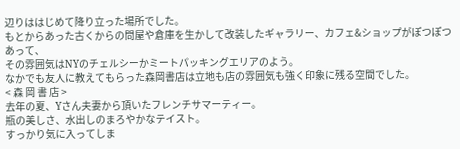辺りははじめて降り立った場所でした。
もとからあった古くからの問屋や倉庫を生かして改装したギャラリー、カフェ&ショップがぽつぽつあって、
その雰囲気はNYのチェルシーかミートパッキングエリアのよう。
なかでも友人に教えてもらった森岡書店は立地も店の雰囲気も強く印象に残る空間でした。
< 森 岡 書 店 >
去年の夏、Yさん夫妻から頂いたフレンチサマーティー。
瓶の美しさ、水出しのまろやかなテイスト。
すっかり気に入ってしま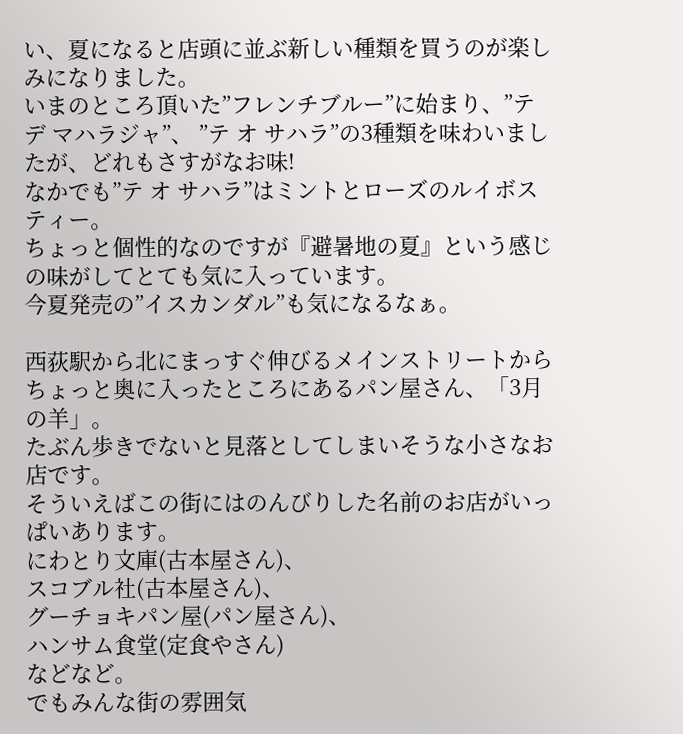い、夏になると店頭に並ぶ新しい種類を買うのが楽しみになりました。
いまのところ頂いた”フレンチブルー”に始まり、”テ デ マハラジャ”、 ”テ オ サハラ”の3種類を味わいましたが、どれもさすがなお味!
なかでも”テ オ サハラ”はミントとローズのルイボスティー。
ちょっと個性的なのですが『避暑地の夏』という感じの味がしてとても気に入っています。
今夏発売の”イスカンダル”も気になるなぁ。

西荻駅から北にまっすぐ伸びるメインストリートから
ちょっと奥に入ったところにあるパン屋さん、「3月の羊」。
たぶん歩きでないと見落としてしまいそうな小さなお店です。
そういえばこの街にはのんびりした名前のお店がいっぱいあります。
にわとり文庫(古本屋さん)、
スコブル社(古本屋さん)、
グーチョキパン屋(パン屋さん)、
ハンサム食堂(定食やさん)
などなど。
でもみんな街の雰囲気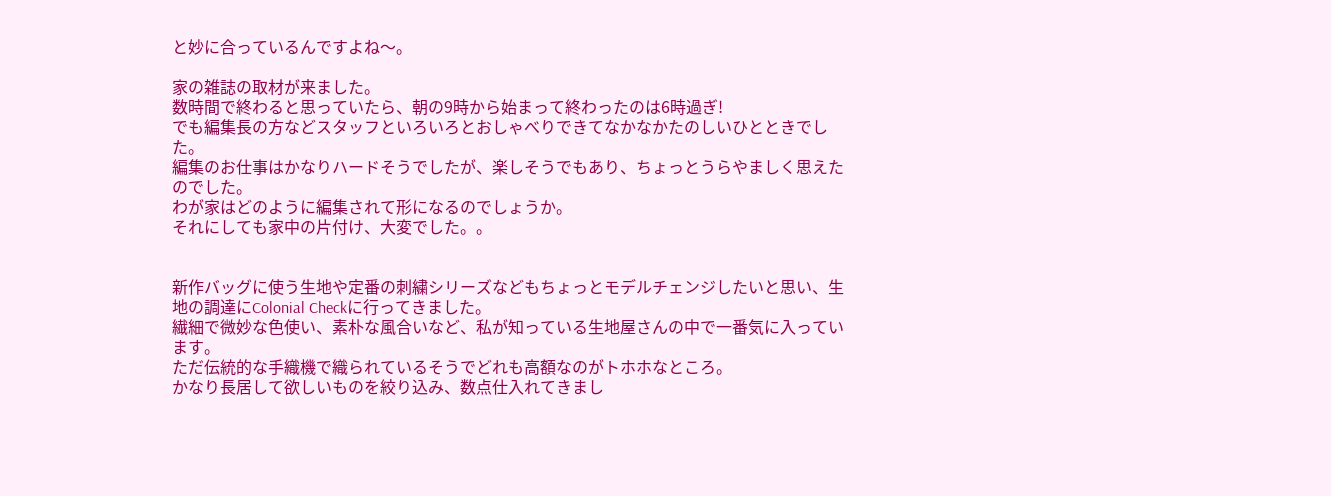と妙に合っているんですよね〜。

家の雑誌の取材が来ました。
数時間で終わると思っていたら、朝の9時から始まって終わったのは6時過ぎ!
でも編集長の方などスタッフといろいろとおしゃべりできてなかなかたのしいひとときでした。
編集のお仕事はかなりハードそうでしたが、楽しそうでもあり、ちょっとうらやましく思えたのでした。
わが家はどのように編集されて形になるのでしょうか。
それにしても家中の片付け、大変でした。。


新作バッグに使う生地や定番の刺繍シリーズなどもちょっとモデルチェンジしたいと思い、生地の調達にColonial Checkに行ってきました。
繊細で微妙な色使い、素朴な風合いなど、私が知っている生地屋さんの中で一番気に入っています。
ただ伝統的な手織機で織られているそうでどれも高額なのがトホホなところ。
かなり長居して欲しいものを絞り込み、数点仕入れてきまし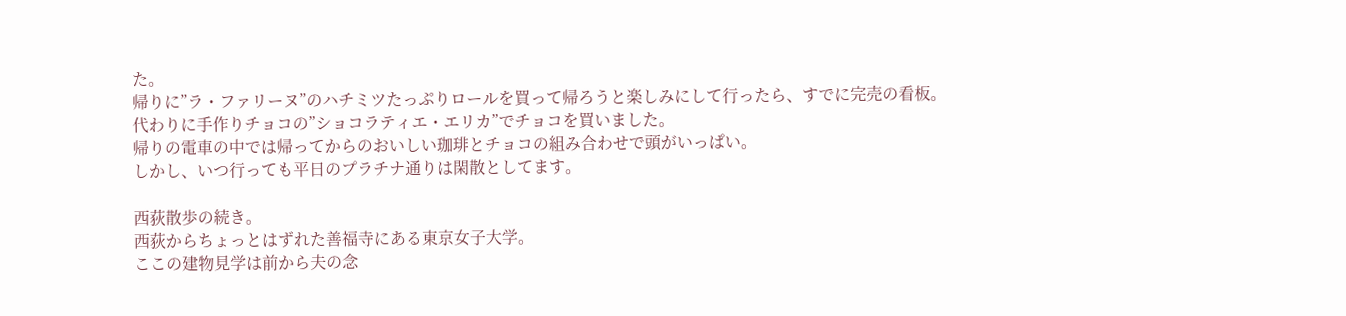た。
帰りに”ラ・ファリーヌ”のハチミツたっぷりロールを買って帰ろうと楽しみにして行ったら、すでに完売の看板。
代わりに手作りチョコの”ショコラティエ・エリカ”でチョコを買いました。
帰りの電車の中では帰ってからのおいしい珈琲とチョコの組み合わせで頭がいっぱい。
しかし、いつ行っても平日のプラチナ通りは閑散としてます。

西荻散歩の続き。
西荻からちょっとはずれた善福寺にある東京女子大学。
ここの建物見学は前から夫の念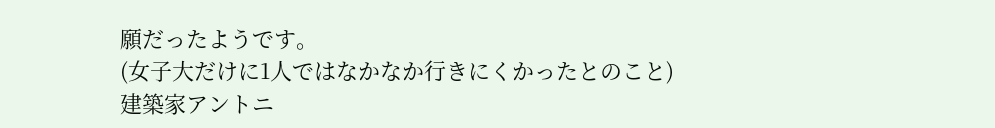願だったようです。
(女子大だけに1人ではなかなか行きにくかったとのこと)
建築家アントニ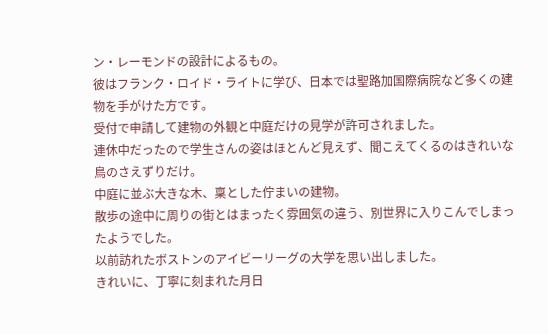ン・レーモンドの設計によるもの。
彼はフランク・ロイド・ライトに学び、日本では聖路加国際病院など多くの建物を手がけた方です。
受付で申請して建物の外観と中庭だけの見学が許可されました。
連休中だったので学生さんの姿はほとんど見えず、聞こえてくるのはきれいな鳥のさえずりだけ。
中庭に並ぶ大きな木、稟とした佇まいの建物。
散歩の途中に周りの街とはまったく雰囲気の違う、別世界に入りこんでしまったようでした。
以前訪れたボストンのアイビーリーグの大学を思い出しました。
きれいに、丁寧に刻まれた月日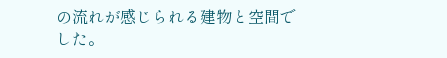の流れが感じられる建物と空間でした。